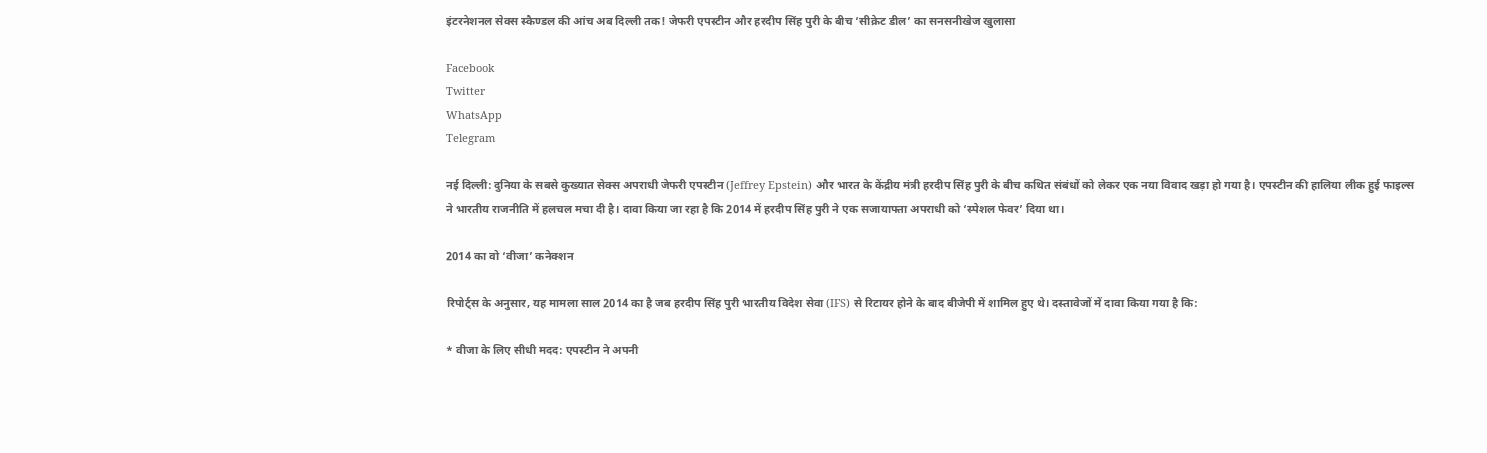इंटरनेशनल सेक्स स्कैण्डल की आंच अब दिल्ली तक! जेफरी एपस्टीन और हरदीप सिंह पुरी के बीच ‘सीक्रेट डील’ का सनसनीखेज खुलासा

Facebook
Twitter
WhatsApp
Telegram

नई दिल्ली: दुनिया के सबसे कुख्यात सेक्स अपराधी जेफरी एपस्टीन (Jeffrey Epstein) और भारत के केंद्रीय मंत्री हरदीप सिंह पुरी के बीच कथित संबंधों को लेकर एक नया विवाद खड़ा हो गया है। एपस्टीन की हालिया लीक हुई फाइल्स ने भारतीय राजनीति में हलचल मचा दी है। दावा किया जा रहा है कि 2014 में हरदीप सिंह पुरी ने एक सजायाफ्ता अपराधी को ‘स्पेशल फेवर’ दिया था।

2014 का वो ‘वीजा’ कनेक्शन

रिपोर्ट्स के अनुसार, यह मामला साल 2014 का है जब हरदीप सिंह पुरी भारतीय विदेश सेवा (IFS) से रिटायर होने के बाद बीजेपी में शामिल हुए थे। दस्तावेजों में दावा किया गया है कि:

* वीजा के लिए सीधी मदद: एपस्टीन ने अपनी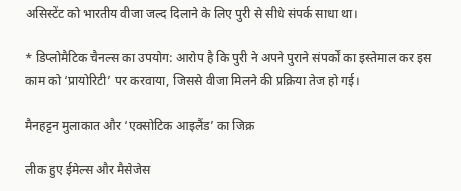असिस्टेंट को भारतीय वीजा जल्द दिलाने के लिए पुरी से सीधे संपर्क साधा था।

* डिप्लोमैटिक चैनल्स का उपयोग: आरोप है कि पुरी ने अपने पुराने संपर्कों का इस्तेमाल कर इस काम को ‘प्रायोरिटी’ पर करवाया, जिससे वीजा मिलने की प्रक्रिया तेज हो गई।

मैनहट्टन मुलाकात और ‘एक्सोटिक आइलैंड’ का जिक्र

लीक हुए ईमेल्स और मैसेजेस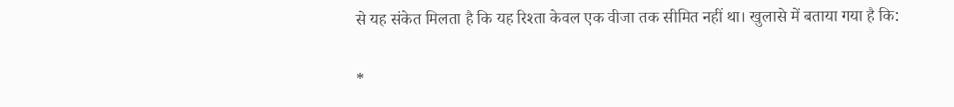से यह संकेत मिलता है कि यह रिश्ता केवल एक वीजा तक सीमित नहीं था। खुलासे में बताया गया है कि:

*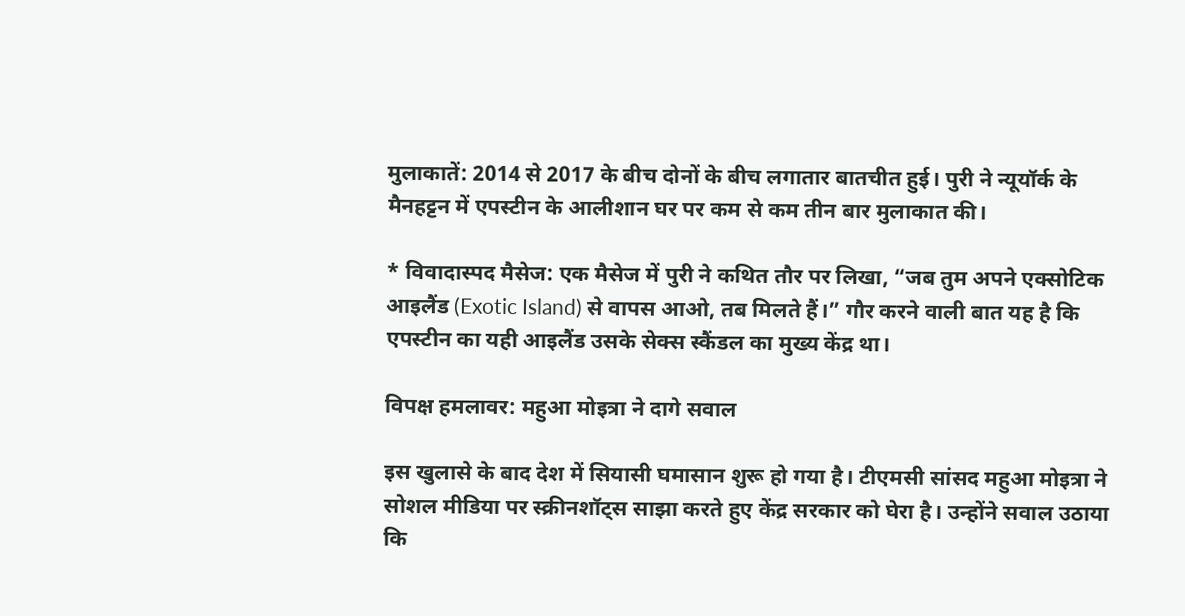मुलाकातें: 2014 से 2017 के बीच दोनों के बीच लगातार बातचीत हुई। पुरी ने न्यूयॉर्क के मैनहट्टन में एपस्टीन के आलीशान घर पर कम से कम तीन बार मुलाकात की।

* विवादास्पद मैसेज: एक मैसेज में पुरी ने कथित तौर पर लिखा, “जब तुम अपने एक्सोटिक आइलैंड (Exotic Island) से वापस आओ, तब मिलते हैं।” गौर करने वाली बात यह है कि एपस्टीन का यही आइलैंड उसके सेक्स स्कैंडल का मुख्य केंद्र था।

विपक्ष हमलावर: महुआ मोइत्रा ने दागे सवाल

इस खुलासे के बाद देश में सियासी घमासान शुरू हो गया है। टीएमसी सांसद महुआ मोइत्रा ने सोशल मीडिया पर स्क्रीनशॉट्स साझा करते हुए केंद्र सरकार को घेरा है। उन्होंने सवाल उठाया कि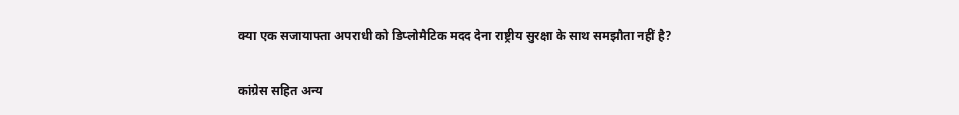क्या एक सजायाफ्ता अपराधी को डिप्लोमैटिक मदद देना राष्ट्रीय सुरक्षा के साथ समझौता नहीं है?

कांग्रेस सहित अन्य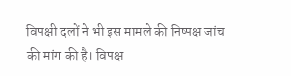विपक्षी दलों ने भी इस मामले की निष्पक्ष जांच की मांग की है। विपक्ष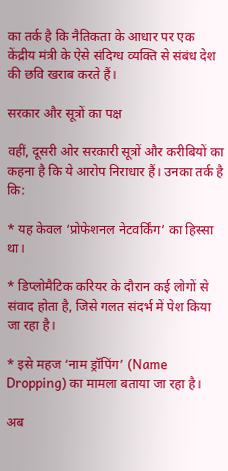का तर्क है कि नैतिकता के आधार पर एक केंद्रीय मंत्री के ऐसे संदिग्ध व्यक्ति से संबंध देश की छवि खराब करते हैं।

सरकार और सूत्रों का पक्ष

वहीं, दूसरी ओर सरकारी सूत्रों और करीबियों का कहना है कि ये आरोप निराधार हैं। उनका तर्क है कि:

* यह केवल ‘प्रोफेशनल नेटवर्किंग’ का हिस्सा था।

* डिप्लोमैटिक करियर के दौरान कई लोगों से संवाद होता है, जिसे गलत संदर्भ में पेश किया जा रहा है।

* इसे महज ‘नाम ड्रॉपिंग’ (Name Dropping) का मामला बताया जा रहा है।

अब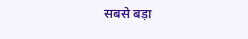सबसे बड़ा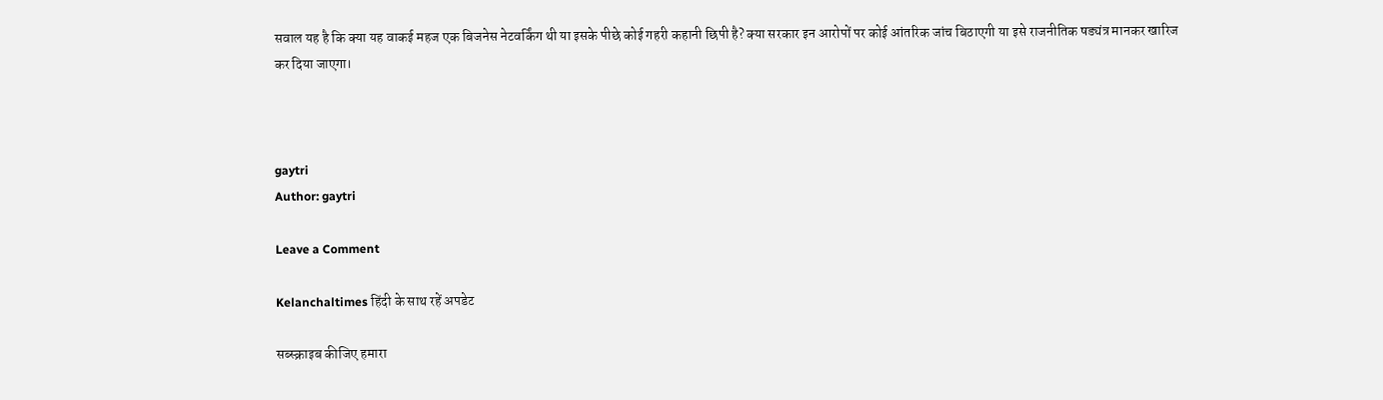सवाल यह है कि क्या यह वाकई महज एक बिजनेस नेटवर्किंग थी या इसके पीछे कोई गहरी कहानी छिपी है? क्या सरकार इन आरोपों पर कोई आंतरिक जांच बिठाएगी या इसे राजनीतिक षड्यंत्र मानकर खारिज कर दिया जाएगा।



gaytri
Author: gaytri

Leave a Comment

Kelanchaltimes हिंदी के साथ रहें अपडेट

सब्स्क्राइब कीजिए हमारा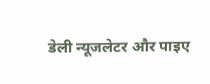डेली न्यूजलेटर और पाइए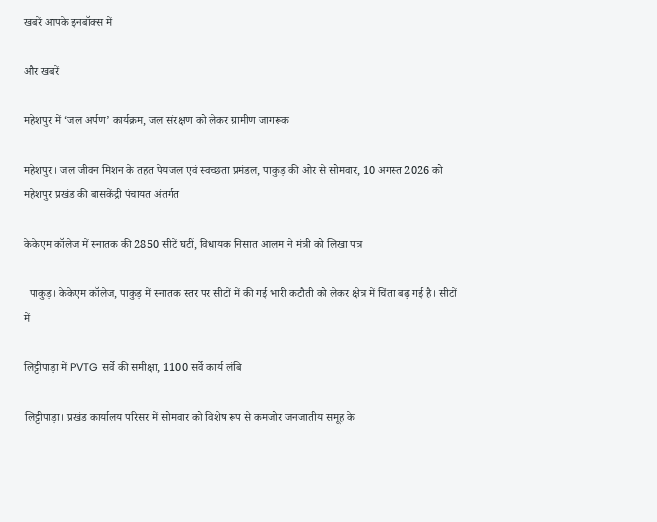खबरें आपके इनबॉक्स में

और खबरें

महेशपुर में ‘जल अर्पण’ कार्यक्रम, जल संरक्षण को लेकर ग्रामीण जागरूक

महेशपुर। जल जीवन मिशन के तहत पेयजल एवं स्वच्छता प्रमंडल, पाकुड़ की ओर से सोमवार, 10 अगस्त 2026 को महेशपुर प्रखंड की बासकेंद्री पंचायत अंतर्गत

केकेएम कॉलेज में स्नातक की 2850 सीटें घटीं, विधायक निसात आलम ने मंत्री को लिखा पत्र

  पाकुड़। केकेएम कॉलेज, पाकुड़ में स्नातक स्तर पर सीटों में की गई भारी कटौती को लेकर क्षेत्र में चिंता बढ़ गई है। सीटों में

लिट्टीपाड़ा में PVTG सर्वे की समीक्षा, 1100 सर्वे कार्य लंबि

लिट्टीपाड़ा। प्रखंड कार्यालय परिसर में सोमवार को विशेष रूप से कमजोर जनजातीय समूह के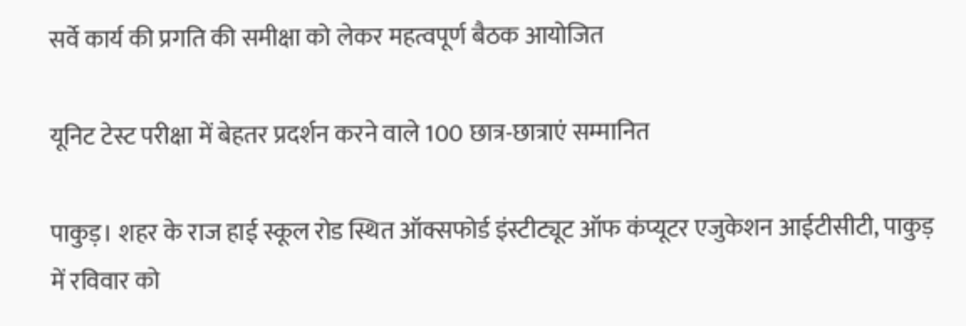सर्वे कार्य की प्रगति की समीक्षा को लेकर महत्वपूर्ण बैठक आयोजित

यूनिट टेस्ट परीक्षा में बेहतर प्रदर्शन करने वाले 100 छात्र-छात्राएं सम्मानित

पाकुड़। शहर के राज हाई स्कूल रोड स्थित ऑक्सफोर्ड इंस्टीट्यूट ऑफ कंप्यूटर एजुकेशन आईटीसीटी, पाकुड़ में रविवार को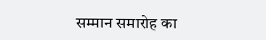सम्मान समारोह का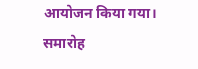आयोजन किया गया। समारोह